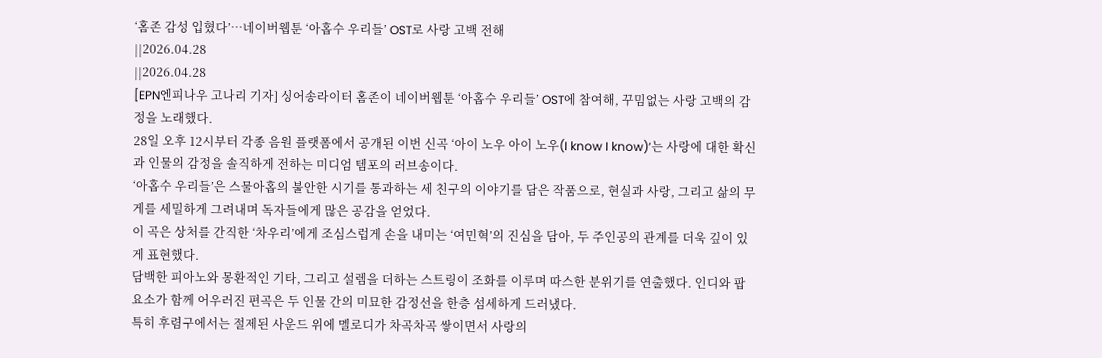‘홈존 감성 입혔다’…네이버웹툰 ‘아홉수 우리들’ OST로 사랑 고백 전해
||2026.04.28
||2026.04.28
[EPN엔피나우 고나리 기자] 싱어송라이터 홈존이 네이버웹툰 ‘아홉수 우리들’ OST에 참여해, 꾸밈없는 사랑 고백의 감정을 노래했다.
28일 오후 12시부터 각종 음원 플랫폼에서 공개된 이번 신곡 ‘아이 노우 아이 노우(I know I know)’는 사랑에 대한 확신과 인물의 감정을 솔직하게 전하는 미디엄 템포의 러브송이다.
‘아홉수 우리들’은 스물아홉의 불안한 시기를 통과하는 세 친구의 이야기를 담은 작품으로, 현실과 사랑, 그리고 삶의 무게를 세밀하게 그려내며 독자들에게 많은 공감을 얻었다.
이 곡은 상처를 간직한 ‘차우리’에게 조심스럽게 손을 내미는 ‘여민혁’의 진심을 담아, 두 주인공의 관계를 더욱 깊이 있게 표현했다.
담백한 피아노와 몽환적인 기타, 그리고 설렘을 더하는 스트링이 조화를 이루며 따스한 분위기를 연출했다. 인디와 팝 요소가 함께 어우러진 편곡은 두 인물 간의 미묘한 감정선을 한층 섬세하게 드러냈다.
특히 후렴구에서는 절제된 사운드 위에 멜로디가 차곡차곡 쌓이면서 사랑의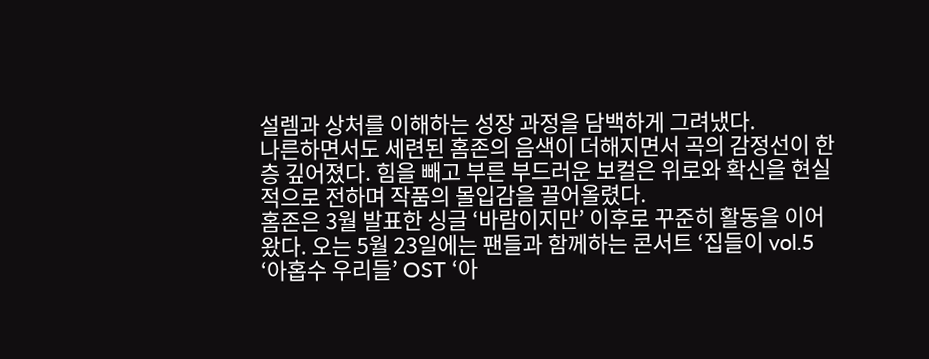설렘과 상처를 이해하는 성장 과정을 담백하게 그려냈다.
나른하면서도 세련된 홈존의 음색이 더해지면서 곡의 감정선이 한층 깊어졌다. 힘을 빼고 부른 부드러운 보컬은 위로와 확신을 현실적으로 전하며 작품의 몰입감을 끌어올렸다.
홈존은 3월 발표한 싱글 ‘바람이지만’ 이후로 꾸준히 활동을 이어왔다. 오는 5월 23일에는 팬들과 함께하는 콘서트 ‘집들이 vol.5
‘아홉수 우리들’ OST ‘아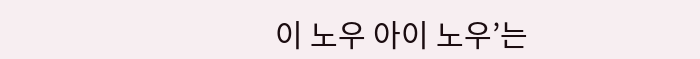이 노우 아이 노우’는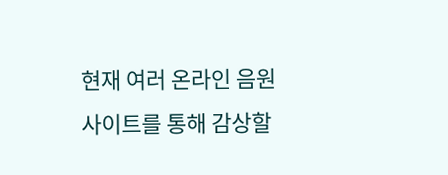현재 여러 온라인 음원사이트를 통해 감상할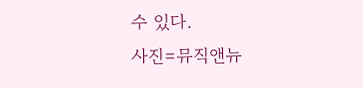수 있다.
사진=뮤직앤뉴